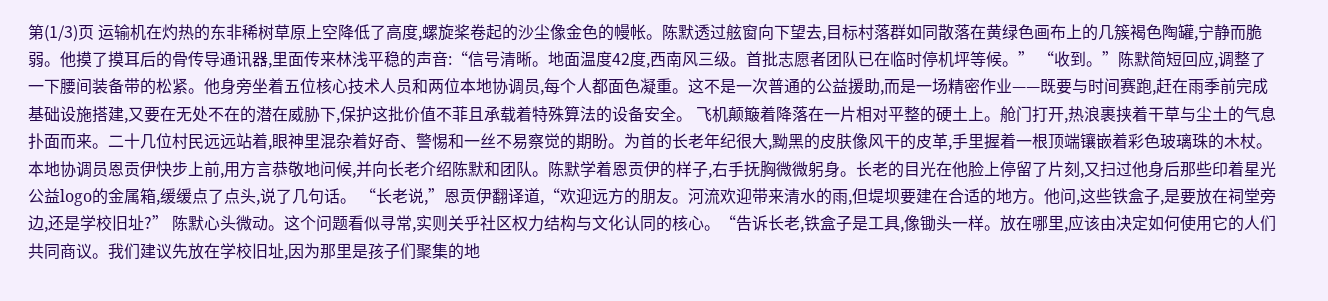第(1/3)页 运输机在灼热的东非稀树草原上空降低了高度,螺旋桨卷起的沙尘像金色的幔帐。陈默透过舷窗向下望去,目标村落群如同散落在黄绿色画布上的几簇褐色陶罐,宁静而脆弱。他摸了摸耳后的骨传导通讯器,里面传来林浅平稳的声音:“信号清晰。地面温度42度,西南风三级。首批志愿者团队已在临时停机坪等候。” “收到。”陈默简短回应,调整了一下腰间装备带的松紧。他身旁坐着五位核心技术人员和两位本地协调员,每个人都面色凝重。这不是一次普通的公益援助,而是一场精密作业——既要与时间赛跑,赶在雨季前完成基础设施搭建,又要在无处不在的潜在威胁下,保护这批价值不菲且承载着特殊算法的设备安全。 飞机颠簸着降落在一片相对平整的硬土上。舱门打开,热浪裹挟着干草与尘土的气息扑面而来。二十几位村民远远站着,眼神里混杂着好奇、警惕和一丝不易察觉的期盼。为首的长老年纪很大,黝黑的皮肤像风干的皮革,手里握着一根顶端镶嵌着彩色玻璃珠的木杖。 本地协调员恩贡伊快步上前,用方言恭敬地问候,并向长老介绍陈默和团队。陈默学着恩贡伊的样子,右手抚胸微微躬身。长老的目光在他脸上停留了片刻,又扫过他身后那些印着星光公益logo的金属箱,缓缓点了点头,说了几句话。 “长老说,”恩贡伊翻译道,“欢迎远方的朋友。河流欢迎带来清水的雨,但堤坝要建在合适的地方。他问,这些铁盒子,是要放在祠堂旁边,还是学校旧址?” 陈默心头微动。这个问题看似寻常,实则关乎社区权力结构与文化认同的核心。“告诉长老,铁盒子是工具,像锄头一样。放在哪里,应该由决定如何使用它的人们共同商议。我们建议先放在学校旧址,因为那里是孩子们聚集的地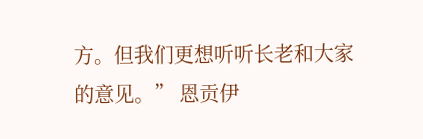方。但我们更想听听长老和大家的意见。” 恩贡伊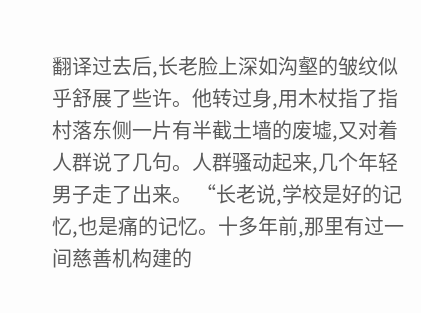翻译过去后,长老脸上深如沟壑的皱纹似乎舒展了些许。他转过身,用木杖指了指村落东侧一片有半截土墙的废墟,又对着人群说了几句。人群骚动起来,几个年轻男子走了出来。 “长老说,学校是好的记忆,也是痛的记忆。十多年前,那里有过一间慈善机构建的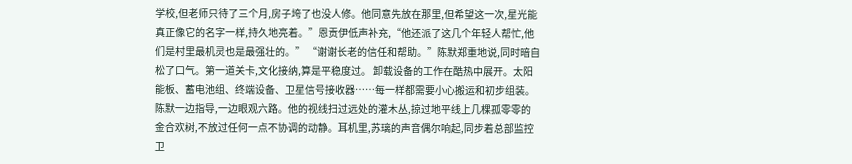学校,但老师只待了三个月,房子垮了也没人修。他同意先放在那里,但希望这一次,星光能真正像它的名字一样,持久地亮着。”恩贡伊低声补充,“他还派了这几个年轻人帮忙,他们是村里最机灵也是最强壮的。” “谢谢长老的信任和帮助。”陈默郑重地说,同时暗自松了口气。第一道关卡,文化接纳,算是平稳度过。 卸载设备的工作在酷热中展开。太阳能板、蓄电池组、终端设备、卫星信号接收器……每一样都需要小心搬运和初步组装。陈默一边指导,一边眼观六路。他的视线扫过远处的灌木丛,掠过地平线上几棵孤零零的金合欢树,不放过任何一点不协调的动静。耳机里,苏璃的声音偶尔响起,同步着总部监控卫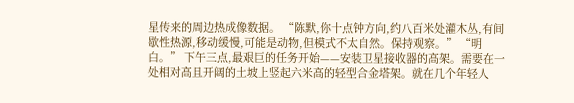星传来的周边热成像数据。 “陈默,你十点钟方向,约八百米处灌木丛,有间歇性热源,移动缓慢,可能是动物,但模式不太自然。保持观察。” “明白。” 下午三点,最艰巨的任务开始——安装卫星接收器的高架。需要在一处相对高且开阔的土坡上竖起六米高的轻型合金塔架。就在几个年轻人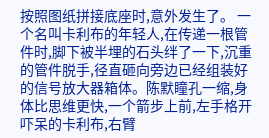按照图纸拼接底座时,意外发生了。 一个名叫卡利布的年轻人,在传递一根管件时,脚下被半埋的石头绊了一下,沉重的管件脱手,径直砸向旁边已经组装好的信号放大器箱体。陈默瞳孔一缩,身体比思维更快,一个箭步上前,左手格开吓呆的卡利布,右臂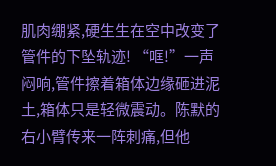肌肉绷紧,硬生生在空中改变了管件的下坠轨迹! “哐!”一声闷响,管件擦着箱体边缘砸进泥土,箱体只是轻微震动。陈默的右小臂传来一阵刺痛,但他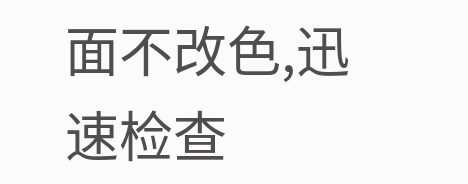面不改色,迅速检查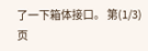了一下箱体接口。 第(1/3)页